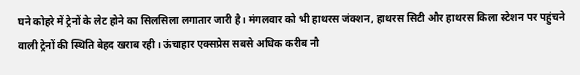घने कोहरे में ट्रेनों के लेट होने का सिलसिला लगातार जारी है। मंगलवार को भी हाथरस जंक्शन, हाथरस सिटी और हाथरस किला स्टेशन पर पहुंचने वाली ट्रेनों की स्थिति बेहद खराब रही। ऊंचाहार एक्सप्रेस सबसे अधिक करीब नौ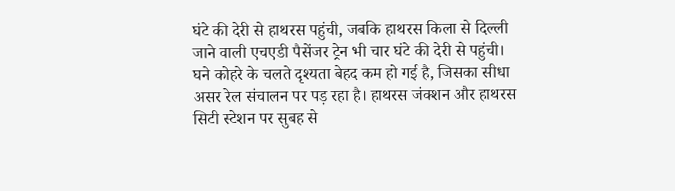घंटे की देरी से हाथरस पहुंची, जबकि हाथरस किला से दिल्ली जाने वाली एचएडी पैसेंजर ट्रेन भी चार घंटे की देरी से पहुंची।
घने कोहरे के चलते दृश्यता बेहद कम हो गई है, जिसका सीधा असर रेल संचालन पर पड़ रहा है। हाथरस जंक्शन और हाथरस सिटी स्टेशन पर सुबह से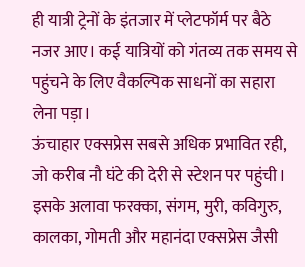ही यात्री ट्रेनों के इंतजार में प्लेटफॉर्म पर बैठे नजर आए। कई यात्रियों को गंतव्य तक समय से पहुंचने के लिए वैकल्पिक साधनों का सहारा लेना पड़ा।
ऊंचाहार एक्सप्रेस सबसे अधिक प्रभावित रही, जो करीब नौ घंटे की देरी से स्टेशन पर पहुंची। इसके अलावा फरक्का, संगम, मुरी, कविगुरु, कालका, गोमती और महानंदा एक्सप्रेस जैसी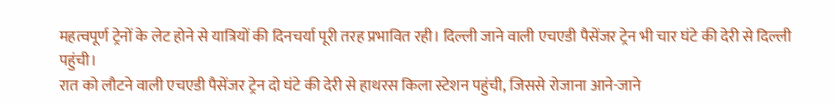महत्वपूर्ण ट्रेनों के लेट होने से यात्रियों की दिनचर्या पूरी तरह प्रभावित रही। दिल्ली जाने वाली एचएडी पैसेंजर ट्रेन भी चार घंटे की देरी से दिल्ली पहुंची।
रात को लौटने वाली एचएडी पैसेंजर ट्रेन दो घंटे की देरी से हाथरस किला स्टेशन पहुंची, जिससे रोजाना आने-जाने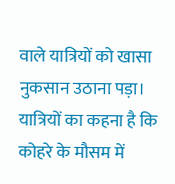वाले यात्रियों को खासा नुकसान उठाना पड़ा।
यात्रियों का कहना है कि कोहरे के मौसम में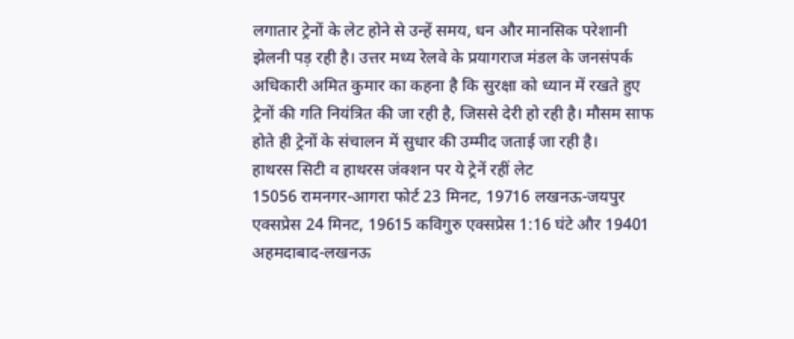लगातार ट्रेनों के लेट होने से उन्हें समय, धन और मानसिक परेशानी झेलनी पड़ रही है। उत्तर मध्य रेलवे के प्रयागराज मंडल के जनसंपर्क अधिकारी अमित कुमार का कहना है कि सुरक्षा को ध्यान में रखते हुए ट्रेनों की गति नियंत्रित की जा रही है, जिससे देरी हो रही है। मौसम साफ होते ही ट्रेनों के संचालन में सुधार की उम्मीद जताई जा रही है।
हाथरस सिटी व हाथरस जंक्शन पर ये ट्रेनें रहीं लेट
15056 रामनगर-आगरा फोर्ट 23 मिनट, 19716 लखनऊ-जयपुर एक्सप्रेस 24 मिनट, 19615 कविगुरु एक्सप्रेस 1:16 घंटे और 19401 अहमदाबाद-लखनऊ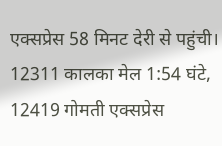एक्सप्रेस 58 मिनट देरी से पहुंची। 12311 कालका मेल 1:54 घंटे, 12419 गोमती एक्सप्रेस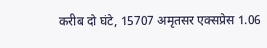करीब दो घंटे, 15707 अमृतसर एक्सप्रेस 1.06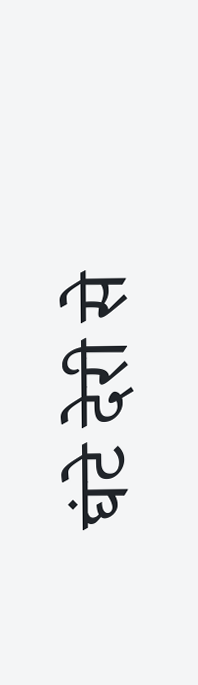घंटे देरी से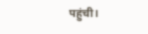पहुंची।